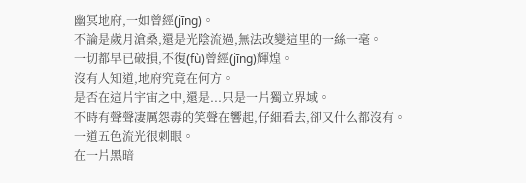幽冥地府,一如曾經(jīng)。
不論是歲月滄桑,還是光陰流過,無法改變這里的一絲一毫。
一切都早已破損,不復(fù)曾經(jīng)輝煌。
沒有人知道,地府究竟在何方。
是否在這片宇宙之中,還是...只是一片獨立界域。
不時有聲聲凄厲怨毒的笑聲在響起,仔細看去,卻又什么都沒有。
一道五色流光很刺眼。
在一片黑暗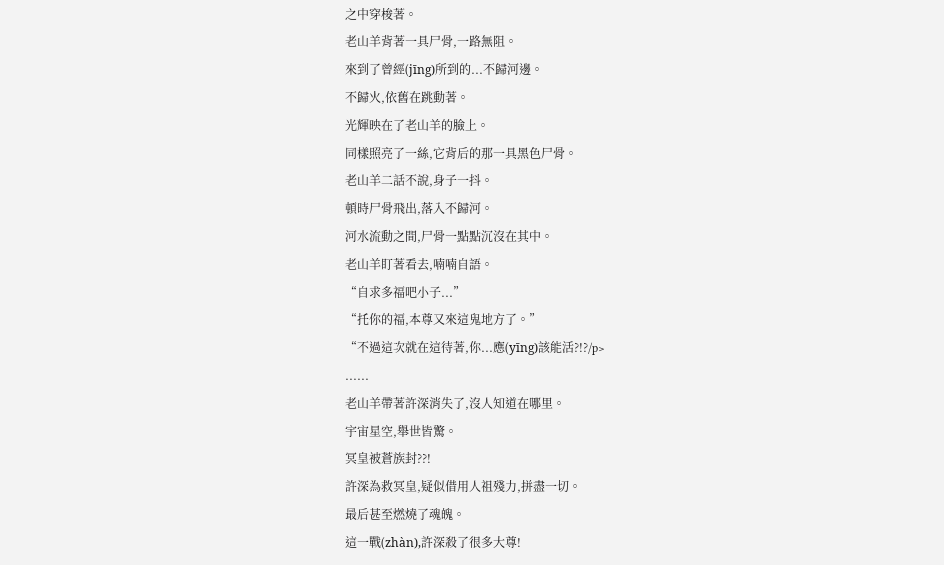之中穿梭著。
老山羊背著一具尸骨,一路無阻。
來到了曾經(jīng)所到的...不歸河邊。
不歸火,依舊在跳動著。
光輝映在了老山羊的臉上。
同樣照亮了一絲,它背后的那一具黑色尸骨。
老山羊二話不說,身子一抖。
頓時尸骨飛出,落入不歸河。
河水流動之間,尸骨一點點沉沒在其中。
老山羊盯著看去,喃喃自語。
“自求多福吧小子...”
“托你的福,本尊又來這鬼地方了。”
“不過這次就在這待著,你...應(yīng)該能活?!?/p>
......
老山羊帶著許深消失了,沒人知道在哪里。
宇宙星空,舉世皆驚。
冥皇被蒼族封??!
許深為救冥皇,疑似借用人祖殘力,拼盡一切。
最后甚至燃燒了魂魄。
這一戰(zhàn),許深殺了很多大尊!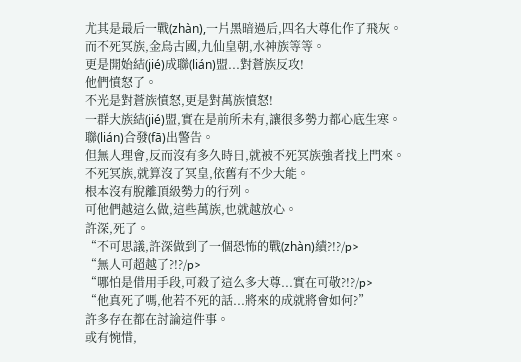尤其是最后一戰(zhàn),一片黑暗過后,四名大尊化作了飛灰。
而不死冥族,金烏古國,九仙皇朝,水神族等等。
更是開始結(jié)成聯(lián)盟...對蒼族反攻!
他們憤怒了。
不光是對蒼族憤怒,更是對萬族憤怒!
一群大族結(jié)盟,實在是前所未有,讓很多勢力都心底生寒。
聯(lián)合發(fā)出警告。
但無人理會,反而沒有多久時日,就被不死冥族強者找上門來。
不死冥族,就算沒了冥皇,依舊有不少大能。
根本沒有脫離頂級勢力的行列。
可他們越這么做,這些萬族,也就越放心。
許深,死了。
“不可思議,許深做到了一個恐怖的戰(zhàn)績?!?/p>
“無人可超越了?!?/p>
“哪怕是借用手段,可殺了這么多大尊...實在可敬?!?/p>
“他真死了嗎,他若不死的話...將來的成就將會如何?”
許多存在都在討論這件事。
或有惋惜,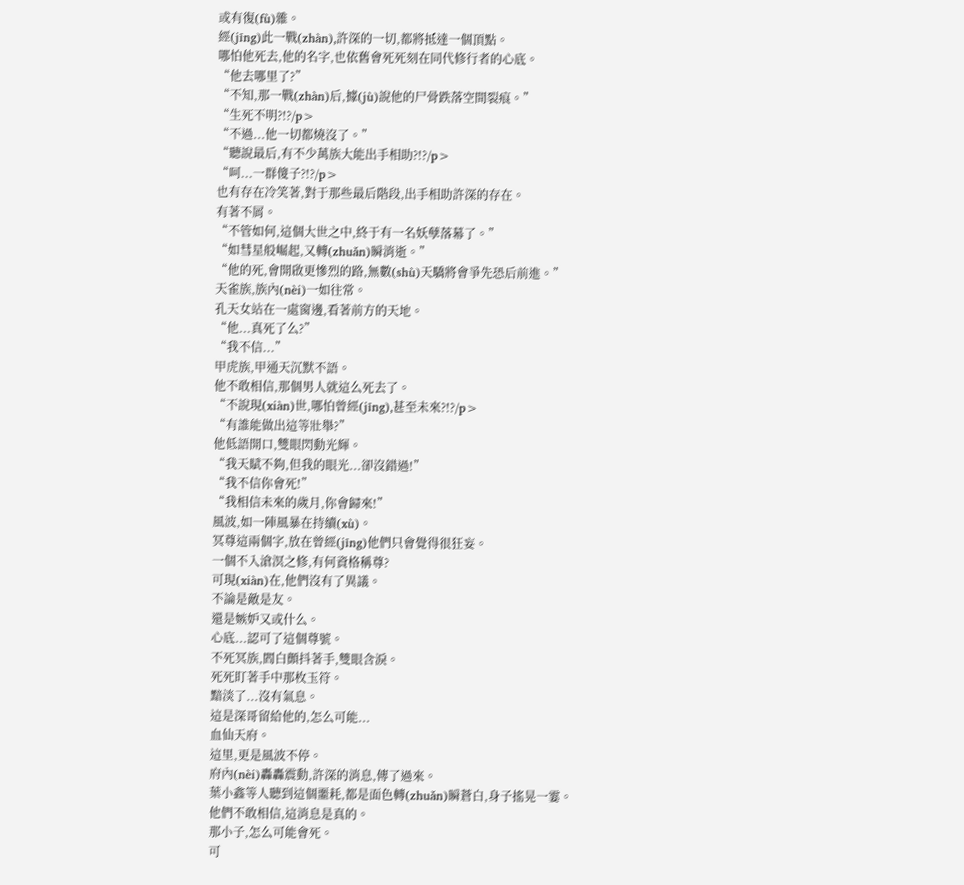或有復(fù)雜。
經(jīng)此一戰(zhàn),許深的一切,都將抵達一個頂點。
哪怕他死去,他的名字,也依舊會死死刻在同代修行者的心底。
“他去哪里了?”
“不知,那一戰(zhàn)后,據(jù)說他的尸骨跌落空間裂痕。”
“生死不明?!?/p>
“不過...他一切都燒沒了。”
“聽說最后,有不少萬族大能出手相助?!?/p>
“呵...一群傻子?!?/p>
也有存在冷笑著,對于那些最后階段,出手相助許深的存在。
有著不屑。
“不管如何,這個大世之中,終于有一名妖孽落幕了。”
“如彗星般崛起,又轉(zhuǎn)瞬消逝。”
“他的死,會開啟更慘烈的路,無數(shù)天驕將會爭先恐后前進。”
天雀族,族內(nèi)一如往常。
孔天女站在一處窗邊,看著前方的天地。
“他...真死了么?”
“我不信...”
甲虎族,甲通天沉默不語。
他不敢相信,那個男人就這么死去了。
“不說現(xiàn)世,哪怕曾經(jīng),甚至未來?!?/p>
“有誰能做出這等壯舉?”
他低語開口,雙眼閃動光輝。
“我天賦不夠,但我的眼光...卻沒錯過!”
“我不信你會死!”
“我相信未來的歲月,你會歸來!”
風波,如一陣風暴在持續(xù)。
冥尊這兩個字,放在曾經(jīng)他們只會覺得很狂妄。
一個不入滄溟之修,有何資格稱尊?
可現(xiàn)在,他們沒有了異議。
不論是敵是友。
還是嫉妒又或什么。
心底...認可了這個尊號。
不死冥族,閻白顫抖著手,雙眼含淚。
死死盯著手中那枚玉符。
黯淡了...沒有氣息。
這是深哥留給他的,怎么可能...
血仙天府。
這里,更是風波不停。
府內(nèi)轟轟震動,許深的消息,傳了過來。
葉小鑫等人聽到這個噩耗,都是面色轉(zhuǎn)瞬蒼白,身子搖晃一霎。
他們不敢相信,這消息是真的。
那小子,怎么可能會死。
可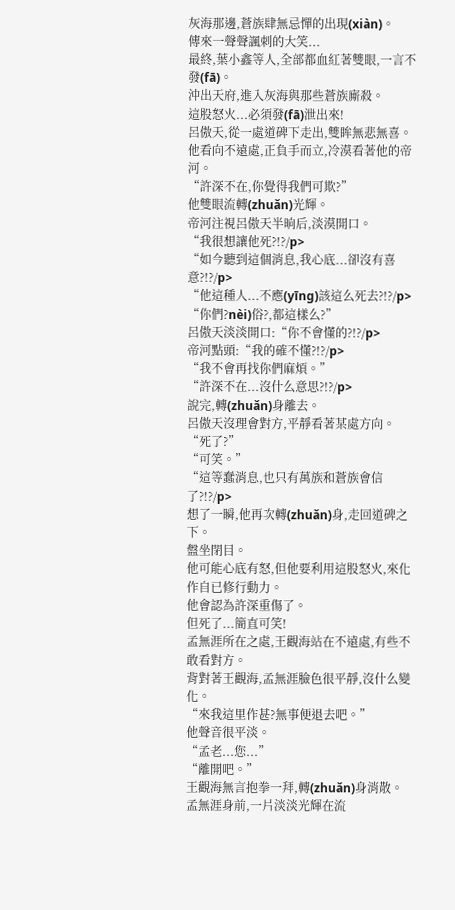灰海那邊,蒼族肆無忌憚的出現(xiàn)。
傳來一聲聲諷刺的大笑...
最終,葉小鑫等人,全部都血紅著雙眼,一言不發(fā)。
沖出天府,進入灰海與那些蒼族廝殺。
這股怒火...必須發(fā)泄出來!
呂傲天,從一處道碑下走出,雙眸無悲無喜。
他看向不遠處,正負手而立,冷漠看著他的帝河。
“許深不在,你覺得我們可欺?”
他雙眼流轉(zhuǎn)光輝。
帝河注視呂傲天半晌后,淡漠開口。
“我很想讓他死?!?/p>
“如今聽到這個消息,我心底...卻沒有喜意?!?/p>
“他這種人...不應(yīng)該這么死去?!?/p>
“你們?nèi)俗?,都這樣么?”
呂傲天淡淡開口:“你不會懂的?!?/p>
帝河點頭:“我的確不懂?!?/p>
“我不會再找你們麻煩。”
“許深不在...沒什么意思?!?/p>
說完,轉(zhuǎn)身離去。
呂傲天沒理會對方,平靜看著某處方向。
“死了?”
“可笑。”
“這等蠢消息,也只有萬族和蒼族會信了?!?/p>
想了一瞬,他再次轉(zhuǎn)身,走回道碑之下。
盤坐閉目。
他可能心底有怒,但他要利用這股怒火,來化作自已修行動力。
他會認為許深重傷了。
但死了...簡直可笑!
孟無涯所在之處,王觀海站在不遠處,有些不敢看對方。
背對著王觀海,孟無涯臉色很平靜,沒什么變化。
“來我這里作甚?無事便退去吧。”
他聲音很平淡。
“孟老...您...”
“離開吧。”
王觀海無言抱拳一拜,轉(zhuǎn)身消散。
孟無涯身前,一片淡淡光輝在流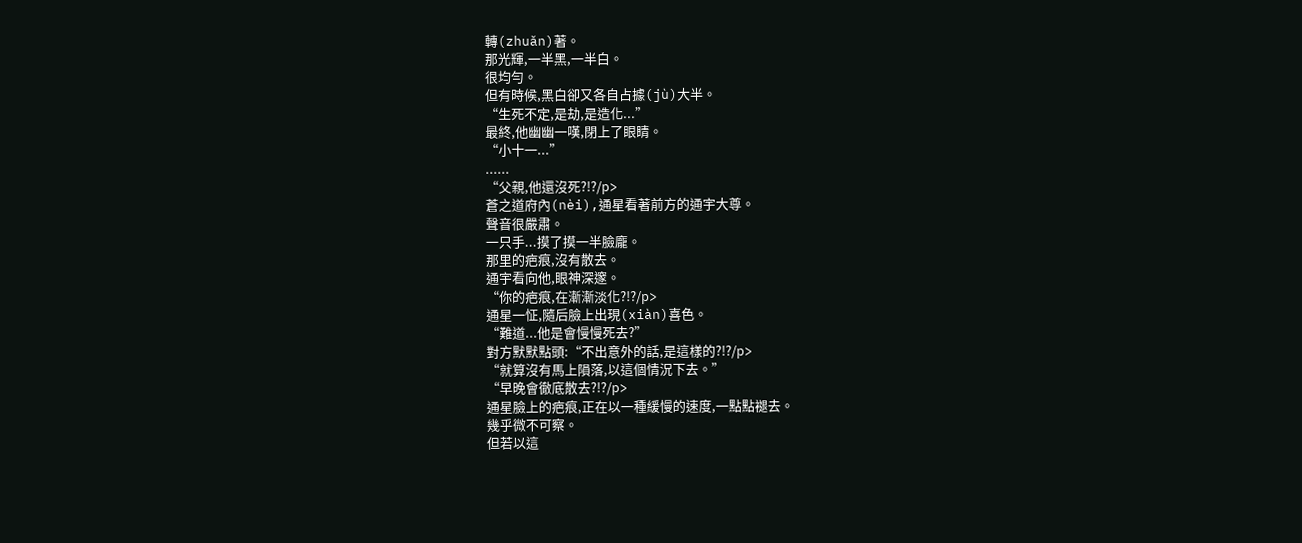轉(zhuǎn)著。
那光輝,一半黑,一半白。
很均勻。
但有時候,黑白卻又各自占據(jù)大半。
“生死不定,是劫,是造化...”
最終,他幽幽一嘆,閉上了眼睛。
“小十一...”
......
“父親,他還沒死?!?/p>
蒼之道府內(nèi),通星看著前方的通宇大尊。
聲音很嚴肅。
一只手...摸了摸一半臉龐。
那里的疤痕,沒有散去。
通宇看向他,眼神深邃。
“你的疤痕,在漸漸淡化?!?/p>
通星一怔,隨后臉上出現(xiàn)喜色。
“難道...他是會慢慢死去?”
對方默默點頭:“不出意外的話,是這樣的?!?/p>
“就算沒有馬上隕落,以這個情況下去。”
“早晚會徹底散去?!?/p>
通星臉上的疤痕,正在以一種緩慢的速度,一點點褪去。
幾乎微不可察。
但若以這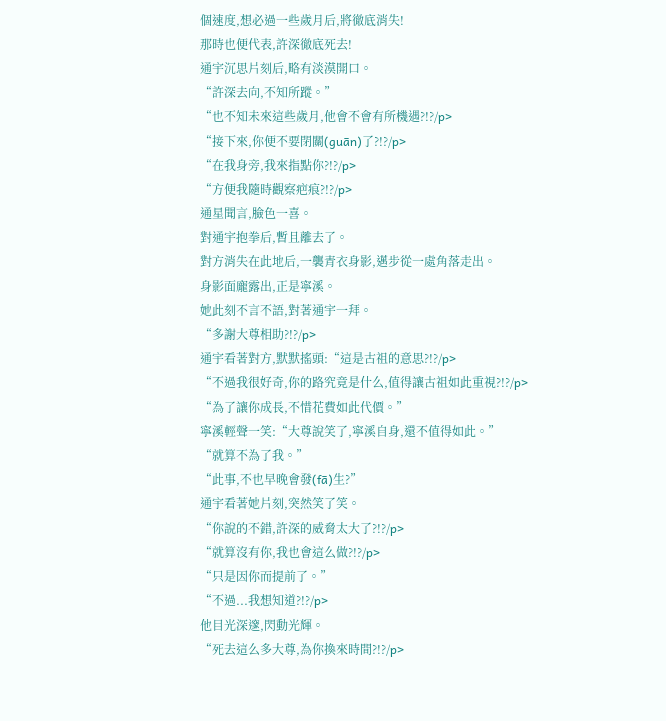個速度,想必過一些歲月后,將徹底消失!
那時也便代表,許深徹底死去!
通宇沉思片刻后,略有淡漠開口。
“許深去向,不知所蹤。”
“也不知未來這些歲月,他會不會有所機遇?!?/p>
“接下來,你便不要閉關(guān)了?!?/p>
“在我身旁,我來指點你?!?/p>
“方便我隨時觀察疤痕?!?/p>
通星聞言,臉色一喜。
對通宇抱拳后,暫且離去了。
對方消失在此地后,一襲青衣身影,邁步從一處角落走出。
身影面龐露出,正是寧溪。
她此刻不言不語,對著通宇一拜。
“多謝大尊相助?!?/p>
通宇看著對方,默默搖頭:“這是古祖的意思?!?/p>
“不過我很好奇,你的路究竟是什么,值得讓古祖如此重視?!?/p>
“為了讓你成長,不惜花費如此代價。”
寧溪輕聲一笑:“大尊說笑了,寧溪自身,還不值得如此。”
“就算不為了我。”
“此事,不也早晚會發(fā)生?”
通宇看著她片刻,突然笑了笑。
“你說的不錯,許深的威脅太大了?!?/p>
“就算沒有你,我也會這么做?!?/p>
“只是因你而提前了。”
“不過...我想知道?!?/p>
他目光深邃,閃動光輝。
“死去這么多大尊,為你換來時間?!?/p>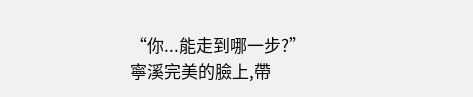“你...能走到哪一步?”
寧溪完美的臉上,帶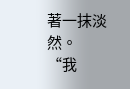著一抹淡然。
“我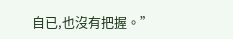自已,也沒有把握。”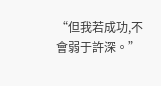“但我若成功,不會弱于許深。”